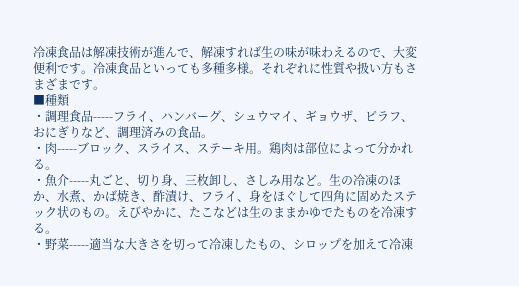冷凍食品は解凍技術が進んで、解凍すれば生の味が味わえるので、大変便利です。冷凍食品といっても多種多様。それぞれに性質や扱い方もさまざまです。
■種類
・調理食品-----フライ、ハンバーグ、シュウマイ、ギョウザ、ピラフ、おにぎりなど、調理済みの食品。
・肉-----ブロック、スライス、ステーキ用。鶏肉は部位によって分かれる。
・魚介-----丸ごと、切り身、三枚卸し、さしみ用など。生の冷凍のほか、水煮、かば焼き、酢漬け、フライ、身をほぐして四角に固めたステック状のもの。えびやかに、たこなどは生のままかゆでたものを冷凍する。
・野菜-----適当な大きさを切って冷凍したもの、シロップを加えて冷凍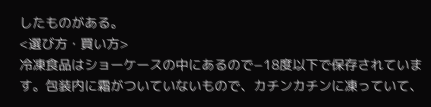したものがある。
<選び方・買い方>
冷凍食品はショーケースの中にあるので−18度以下で保存されています。包装内に霜がついていないもので、カチンカチンに凍っていて、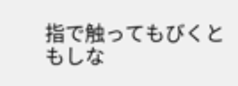指で触ってもびくともしな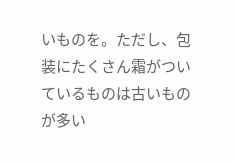いものを。ただし、包装にたくさん霜がついているものは古いものが多い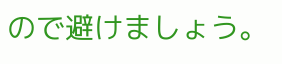ので避けましょう。